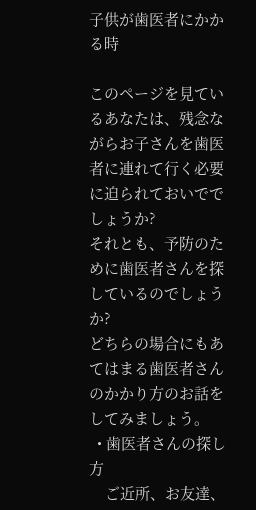子供が歯医者にかかる時

このページを見ているあなたは、残念ながらお子さんを歯医者に連れて行く必要に迫られておいででしょうか?
それとも、予防のために歯医者さんを探しているのでしょうか?
どちらの場合にもあてはまる歯医者さんのかかり方のお話をしてみましょう。
  • 歯医者さんの探し方
    ご近所、お友達、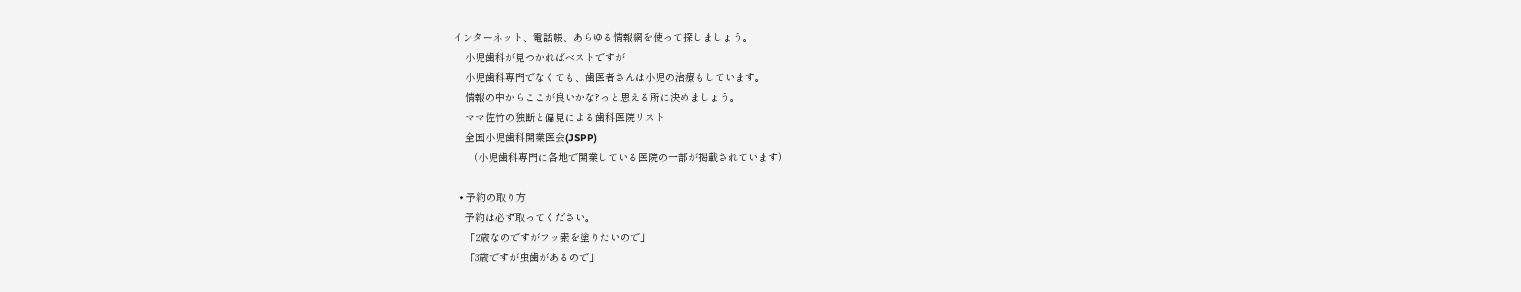インターネット、電話帳、あらゆる情報網を使って探しましょう。
    小児歯科が見つかればベストですが
    小児歯科専門でなくても、歯医者さんは小児の治療もしています。
    情報の中からここが良いかな?っと思える所に決めましょう。
    ママ佐竹の独断と偏見による歯科医院リスト
    全国小児歯科開業医会(JSPP)
       (小児歯科専門に各地で開業している医院の一部が掲載されています)

  • 予約の取り方
    予約は必ず取ってください。
    「2歳なのですがフッ素を塗りたいので」
    「3歳ですが虫歯があるので」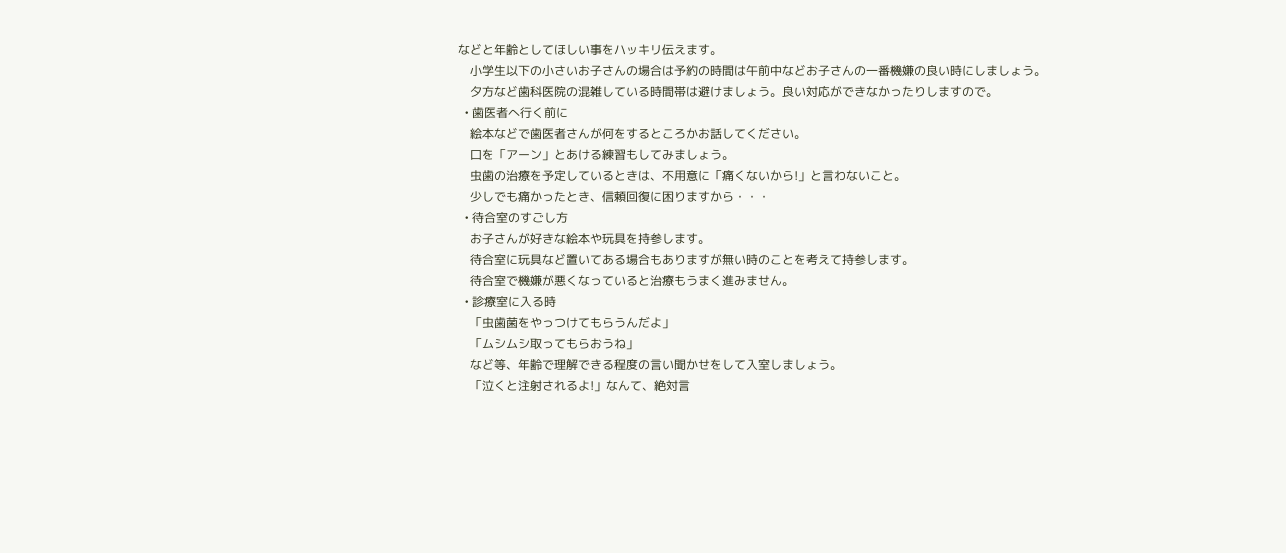などと年齢としてほしい事をハッキリ伝えます。
    小学生以下の小さいお子さんの場合は予約の時間は午前中などお子さんの一番機嫌の良い時にしましょう。
    夕方など歯科医院の混雑している時間帯は避けましょう。良い対応ができなかったりしますので。
  • 歯医者へ行く前に
    絵本などで歯医者さんが何をするところかお話してください。
    口を「アーン」とあける練習もしてみましょう。
    虫歯の治療を予定しているときは、不用意に「痛くないから!」と言わないこと。
    少しでも痛かったとき、信頼回復に困りますから・・・
  • 待合室のすごし方
    お子さんが好きな絵本や玩具を持参します。
    待合室に玩具など置いてある場合もありますが無い時のことを考えて持参します。
    待合室で機嫌が悪くなっていると治療もうまく進みません。
  • 診療室に入る時
    「虫歯菌をやっつけてもらうんだよ」
    「ムシムシ取ってもらおうね」
    など等、年齢で理解できる程度の言い聞かせをして入室しましょう。
    「泣くと注射されるよ!」なんて、絶対言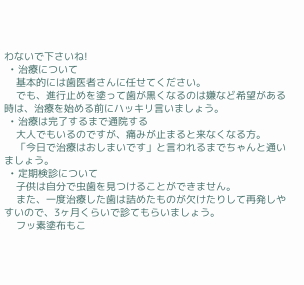わないで下さいね!
  • 治療について
    基本的には歯医者さんに任せてください。
    でも、進行止めを塗って歯が黒くなるのは嫌など希望がある時は、治療を始める前にハッキリ言いましょう。
  • 治療は完了するまで通院する
    大人でもいるのですが、痛みが止まると来なくなる方。
    「今日で治療はおしまいです」と言われるまでちゃんと通いましょう。
  • 定期検診について
    子供は自分で虫歯を見つけることができません。
    また、一度治療した歯は詰めたものが欠けたりして再発しやすいので、3ヶ月くらいで診てもらいましょう。
    フッ素塗布もこ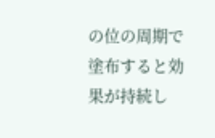の位の周期で塗布すると効果が持続し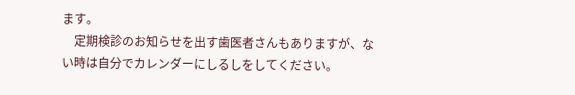ます。
    定期検診のお知らせを出す歯医者さんもありますが、ない時は自分でカレンダーにしるしをしてください。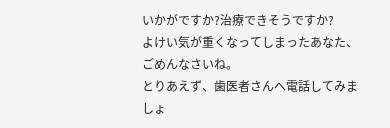いかがですか?治療できそうですか?
よけい気が重くなってしまったあなた、ごめんなさいね。
とりあえず、歯医者さんへ電話してみましょ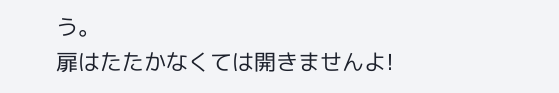う。
扉はたたかなくては開きませんよ!